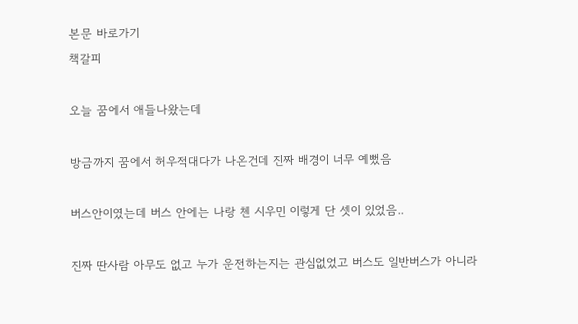본문 바로가기
책갈피

오늘 꿈에서 애들나왔는데

방금까지 꿈에서 허우적대다가 나온건데 진짜 배경이 너무 예뻤음

버스안이였는데 버스 안에는 나랑 첸 시우민 이렇게 단 셋이 있었음..

진짜 딴사람 아무도 없고 누가 운전하는지는 관심없었고 버스도 일반버스가 아니라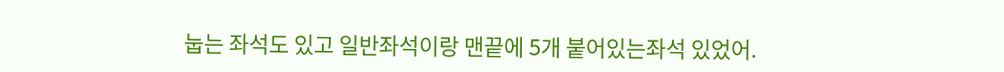눕는 좌석도 있고 일반좌석이랑 맨끝에 5개 붙어있는좌석 있었어.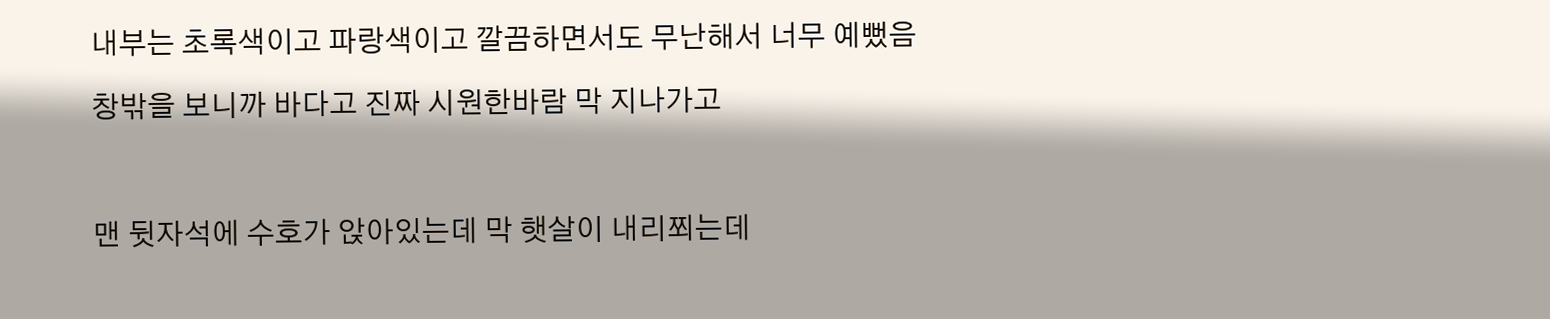내부는 초록색이고 파랑색이고 깔끔하면서도 무난해서 너무 예뻤음

창밖을 보니까 바다고 진짜 시원한바람 막 지나가고



맨 뒷자석에 수호가 앉아있는데 막 햇살이 내리쬐는데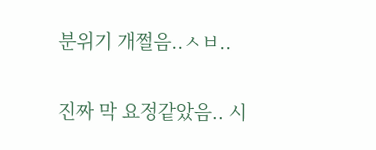분위기 개쩔음..ㅅㅂ..

진짜 막 요정같았음.. 시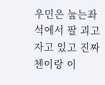우민은 눕는좌석에서 팔 괴고 자고 있고 진짜 첸이랑 이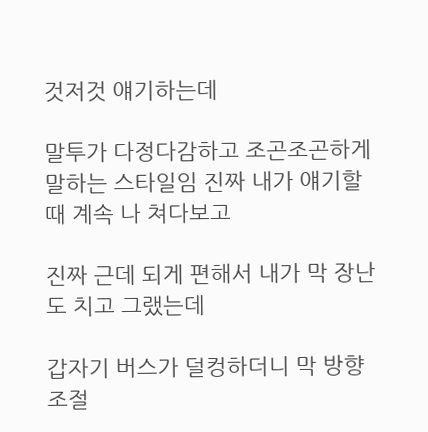것저것 얘기하는데

말투가 다정다감하고 조곤조곤하게 말하는 스타일임 진짜 내가 얘기할때 계속 나 쳐다보고

진짜 근데 되게 편해서 내가 막 장난도 치고 그랬는데

갑자기 버스가 덜컹하더니 막 방향조절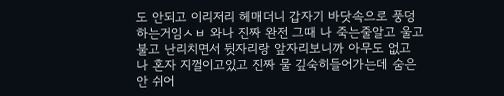도 안되고 이리저리 헤매더니 갑자기 바닷속으로 풍덩하는거임ㅅㅂ 와나 진짜 완전 그때 나 죽는줄알고 울고불고 난리치면서 뒷자리랑 앞자리보니까 아무도 없고 나 혼자 지껄이고있고 진짜 물 깊숙히들어가는데 숨은 안 쉬어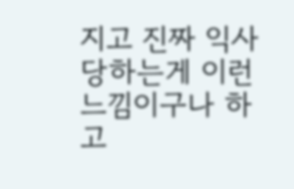지고 진짜 익사당하는게 이런 느낌이구나 하고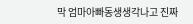막 엄마아빠동생생각나고 진짜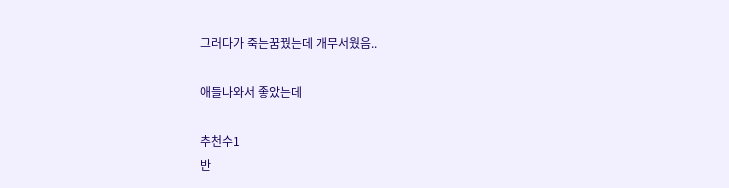그러다가 죽는꿈꿨는데 개무서웠음..

애들나와서 좋았는데

추천수1
반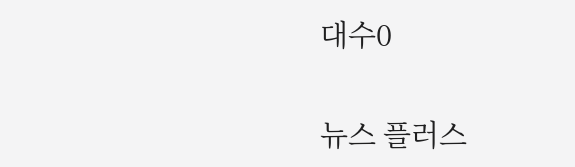대수0

뉴스 플러스